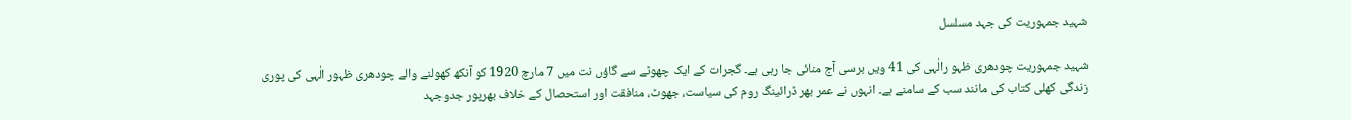شہید جمہوریت کی جہد مسلسل

شہید جمہوریت چودھری ظہو رالٰہی کی 41 ویں برسی آج منائی جا رہی ہے۔ گجرات کے ایک چھوٹے سے گاؤں نت میں 7 مارچ 1920 کو آنکھ کھولنے والے چودھری ظہور الٰہی کی پوری زندگی کھلی کتاب کی مانند سب کے سامنے ہے۔ انہوں نے عمر بھر ڈرائینگ روم کی سیاست، جھوٹ، منافقت اور استحصال کے خلاف بھرپور جدوجہد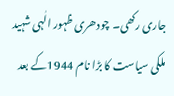جاری رکھی۔ چودھری ظہور الٰہی شہید ملکی سیاست کا بڑا نام 1944کے بعد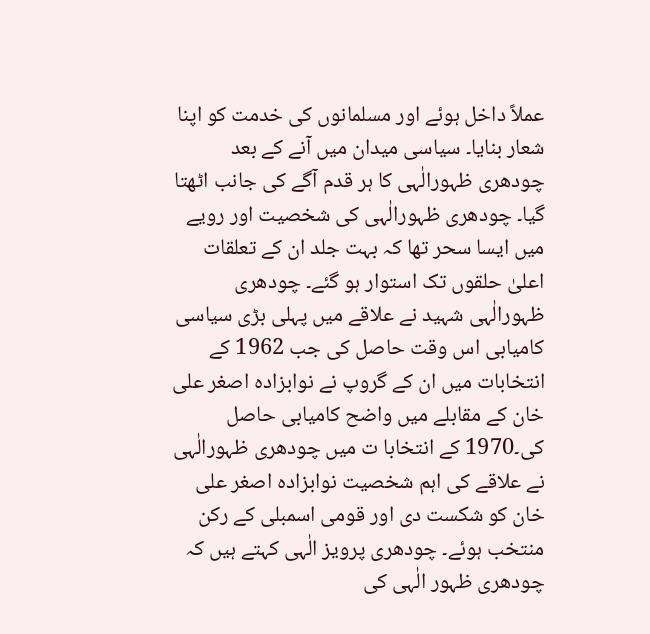عملاً داخل ہوئے اور مسلمانوں کی خدمت کو اپنا شعار بنایا۔ سیاسی میدان میں آنے کے بعد چودھری ظہورالٰہی کا ہر قدم آگے کی جانب اٹھتا گیا۔ چودھری ظہورالٰہی کی شخصیت اور رویے میں ایسا سحر تھا کہ بہت جلد ان کے تعلقات اعلیٰ حلقوں تک استوار ہو گئے۔ چودھری ظہورالٰہی شہید نے علاقے میں پہلی بڑی سیاسی کامیابی اس وقت حاصل کی جب 1962 کے انتخابات میں ان کے گروپ نے نوابزادہ اصغر علی خان کے مقابلے میں واضح کامیابی حاصل کی۔1970 کے انتخابا ت میں چودھری ظہورالٰہی نے علاقے کی اہم شخصیت نوابزادہ اصغر علی خان کو شکست دی اور قومی اسمبلی کے رکن منتخب ہوئے۔ چودھری پرویز الٰہی کہتے ہیں کہ چودھری ظہور الٰہی کی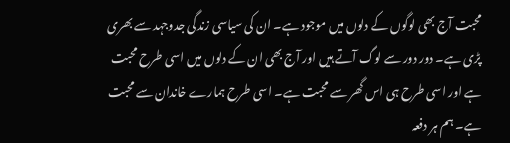محبت آج بھی لوگوں کے دلوں میں موجود ہے۔ ان کی سیاسی زندگی جدوجہد سے بھری پڑی ہے۔ دور دور سے لوگ آتے ہیں اور آج بھی ان کے دلوں میں اسی طرح محبت ہے اور اسی طرح ہی اس گھر سے محبت ہے۔ اسی طرح ہمارے خاندان سے محبت ہے۔ ہم ہر دفعہ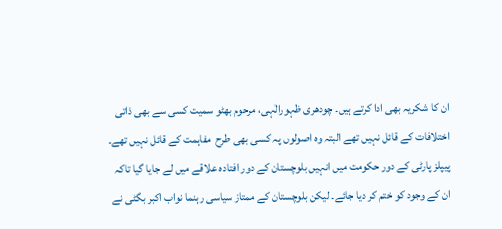ان کا شکریہ بھی ادا کرتے ہیں۔ چودھری ظہورالٰہی، مرحوم بھٹو سمیت کسی سے بھی ذاتی اختلافات کے قائل نہیں تھے البتہ وہ اصولوں پہ کسی بھی طرح  مفاہمت کے قائل نہیں تھے۔ پیپلز پارٹی کے دور حکومت میں انہیں بلوچستان کے دور افتادہ علاقے میں لے جایا گیا تاکہ ان کے وجود کو ختم کر دیا جائے۔ لیکن بلوچستان کے ممتاز سیاسی رہنما نواب اکبر بگٹی نے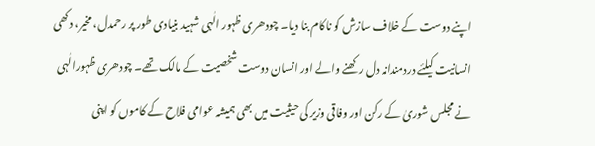اپنے دوست کے خلاف سازش کو ناکام بنا دیا۔ چودھری ظہور الٰہی شہید بنیادی طور پر رحمدل، مخیر، دکھی انسانیت کیلئے دردمندانہ دل رکھنے والے اور انسان دوست شخصیت کے مالک تھے۔ چودھری ظہورالٰہی نے مجلس شوریٰ کے رکن اور وفاقی وزیر کی حیثیت میں بھی ہمیشہ عوامی فلاح کے کاموں کو اپنی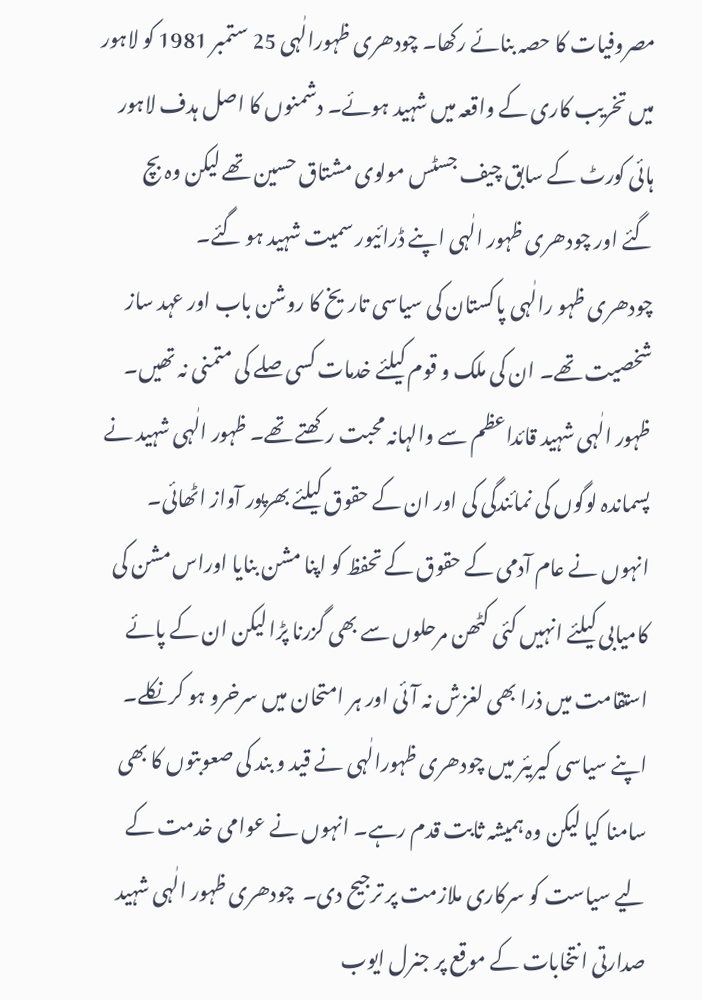مصروفیات کا حصہ بنائے رکھا۔ چودھری ظہورالٰہی 25 ستمبر 1981 کو لاہور میں تخریب کاری کے واقعہ میں شہید ہوئے۔ دشمنوں کا اصل ہدف لاہور ہائی کورٹ کے سابق چیف جسٹس مولوی مشتاق حسین تھے لیکن وہ بچ گئے اور چودھری ظہور الٰہی اپنے ڈرائیور سمیت شہید ہو گئے۔
چودھری ظہو رالٰہی پاکستان کی سیاسی تاریخ کا روشن باب اور عہد ساز شخصیت تھے۔ ان کی ملک و قوم کیلئے خدمات کسی صلے کی متمنی نہ تھیں۔ ظہور الٰہی شہید قائداعظم سے والہانہ محبت رکھتے تھے۔ ظہور الٰہی شہید نے پسماندہ لوگوں کی نمائندگی کی اور ان کے حقوق کیلئے بھرپور آواز اٹھائی۔ انہوں نے عام آدمی کے حقوق کے تحفظ کو اپنا مشن بنایا اوراس مشن کی کامیابی کیلئے انہیں کئی کٹھن مرحلوں سے بھی گزرنا پڑا لیکن ان کے پائے استقامت میں ذرا بھی لغزش نہ آئی اور ہر امتحان میں سرخرو ہو کر نکلے۔ اپنے سیاسی کیریئر میں چودھری ظہورالٰہی نے قید و بند کی صعوبتوں کا بھی سامنا کیا لیکن وہ ہمیشہ ثابت قدم رہے۔ انہوں نے عوامی خدمت کے لیے سیاست کو سرکاری ملازمت پر ترجیح دی۔  چودھری ظہور الٰہی شہید صدارتی انتخابات کے موقع پر جنرل ایوب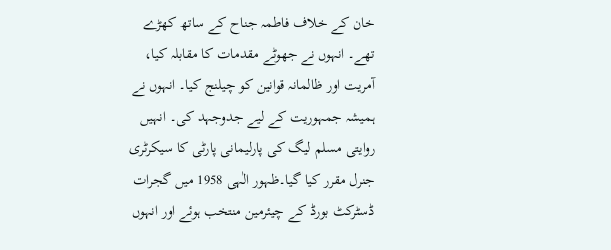خان کے خلاف فاطمہ جناح کے ساتھ کھڑے تھے۔ انہوں نے جھوٹے مقدمات کا مقابلہ کیا، آمریت اور ظالمانہ قوانین کو چیلنج کیا۔ انہوں نے ہمیشہ جمہوریت کے لیے جدوجہد کی۔ انہیں روایتی مسلم لیگ کی پارلیمانی پارٹی کا سیکرٹری جنرل مقرر کیا گیا۔ظہور الٰہی 1958 میں گجرات ڈسٹرکٹ بورڈ کے چیئرمین منتخب ہوئے اور انہوں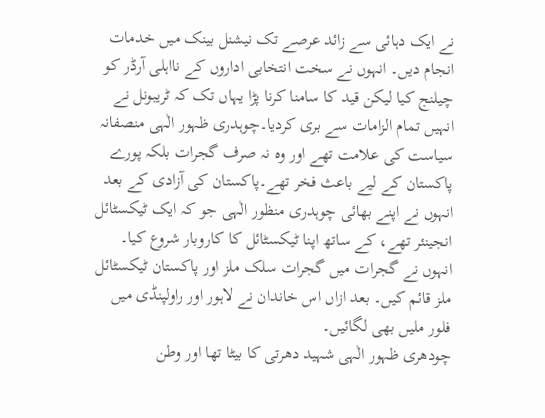نے ایک دہائی سے زائد عرصے تک نیشنل بینک میں خدمات انجام دیں۔ انہوں نے سخت انتخابی اداروں کے نااہلی آرڈر کو چیلنج کیا لیکن قید کا سامنا کرنا پڑا یہاں تک کہ ٹریبونل نے انہیں تمام الزامات سے بری کردیا۔چوہدری ظہور الٰہی منصفانہ سیاست کی علامت تھے اور وہ نہ صرف گجرات بلکہ پورے پاکستان کے لیے باعث فخر تھے۔پاکستان کی آزادی کے بعد انہوں نے اپنے بھائی چوہدری منظور الٰہی جو کہ ایک ٹیکسٹائل انجینئر تھے، کے ساتھ اپنا ٹیکسٹائل کا کاروبار شروع کیا۔ انہوں نے گجرات میں گجرات سلک ملز اور پاکستان ٹیکسٹائل ملز قائم کیں۔ بعد ازاں اس خاندان نے لاہور اور راولپنڈی میں فلور ملیں بھی لگائیں۔
چودھری ظہور الٰہی شہید دھرتی کا بیٹا تھا اور وطن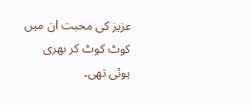عزیز کی محبت ان میں کوٹ کوٹ کر بھری ہوئی تھی۔